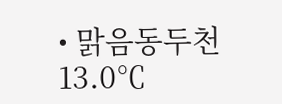• 맑음동두천 13.0℃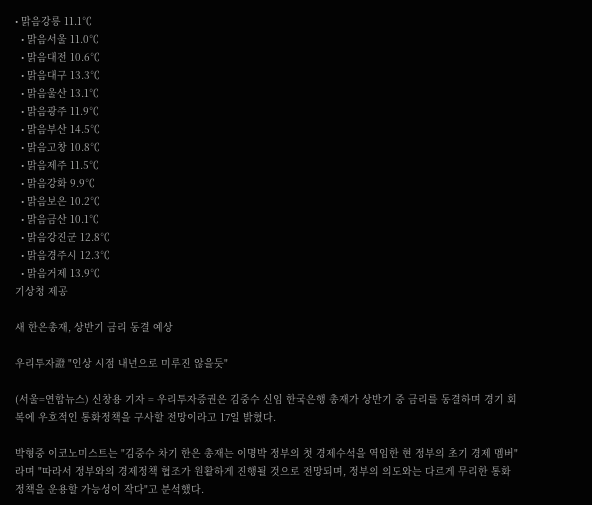• 맑음강릉 11.1℃
  • 맑음서울 11.0℃
  • 맑음대전 10.6℃
  • 맑음대구 13.3℃
  • 맑음울산 13.1℃
  • 맑음광주 11.9℃
  • 맑음부산 14.5℃
  • 맑음고창 10.8℃
  • 맑음제주 11.5℃
  • 맑음강화 9.9℃
  • 맑음보은 10.2℃
  • 맑음금산 10.1℃
  • 맑음강진군 12.8℃
  • 맑음경주시 12.3℃
  • 맑음거제 13.9℃
기상청 제공

새 한은총재, 상반기 금리 동결 예상

우리투자證 "인상 시점 내년으로 미루진 않을듯"

(서울=연합뉴스) 신창용 기자 = 우리투자증권은 김중수 신임 한국은행 총재가 상반기 중 금리를 동결하며 경기 회복에 우호적인 통화정책을 구사할 전망이라고 17일 밝혔다.

박형중 이코노미스트는 "김중수 차기 한은 총재는 이명박 정부의 첫 경제수석을 역임한 현 정부의 초기 경제 멤버"라며 "따라서 정부와의 경제정책 협조가 원활하게 진행될 것으로 전망되며, 정부의 의도와는 다르게 무리한 통화정책을 운용할 가능성이 작다"고 분석했다.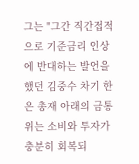그는 "그간 직간접적으로 기준금리 인상에 반대하는 발언을 했던 김중수 차기 한은 총재 아래의 금통위는 소비와 투자가 충분히 회복되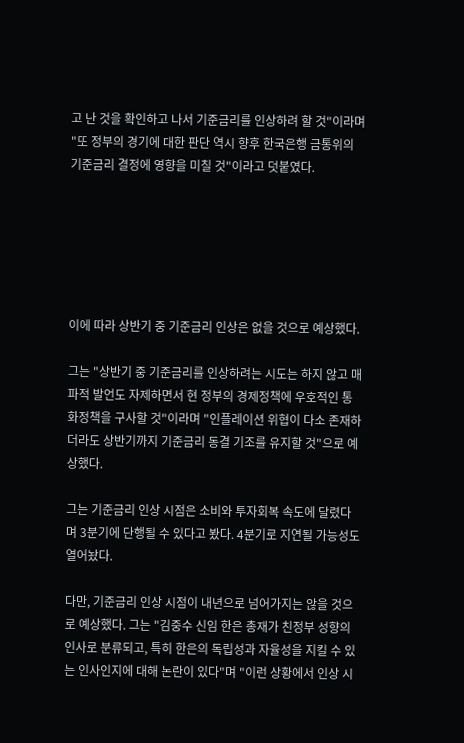고 난 것을 확인하고 나서 기준금리를 인상하려 할 것"이라며 "또 정부의 경기에 대한 판단 역시 향후 한국은행 금통위의 기준금리 결정에 영향을 미칠 것"이라고 덧붙였다.






이에 따라 상반기 중 기준금리 인상은 없을 것으로 예상했다.

그는 "상반기 중 기준금리를 인상하려는 시도는 하지 않고 매파적 발언도 자제하면서 현 정부의 경제정책에 우호적인 통화정책을 구사할 것"이라며 "인플레이션 위협이 다소 존재하더라도 상반기까지 기준금리 동결 기조를 유지할 것"으로 예상했다.

그는 기준금리 인상 시점은 소비와 투자회복 속도에 달렸다며 3분기에 단행될 수 있다고 봤다. 4분기로 지연될 가능성도 열어놨다.

다만, 기준금리 인상 시점이 내년으로 넘어가지는 않을 것으로 예상했다. 그는 "김중수 신임 한은 총재가 친정부 성향의 인사로 분류되고, 특히 한은의 독립성과 자율성을 지킬 수 있는 인사인지에 대해 논란이 있다"며 "이런 상황에서 인상 시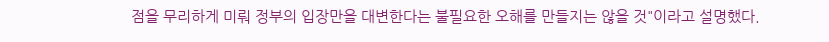점을 무리하게 미뤄 정부의 입장만을 대변한다는 불필요한 오해를 만들지는 않을 것"이라고 설명했다.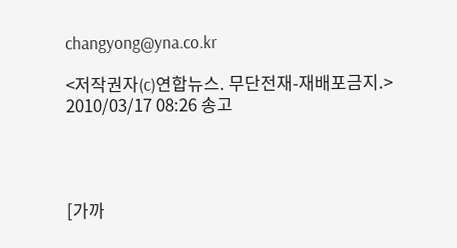changyong@yna.co.kr

<저작권자(c)연합뉴스. 무단전재-재배포금지.> 2010/03/17 08:26 송고




[가까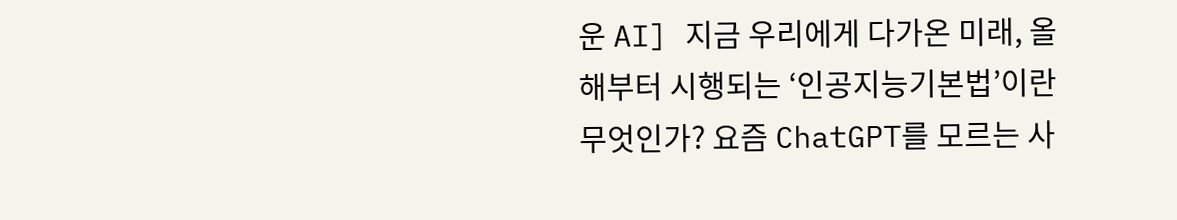운 AI] 지금 우리에게 다가온 미래, 올해부터 시행되는 ‘인공지능기본법’이란 무엇인가? 요즘 ChatGPT를 모르는 사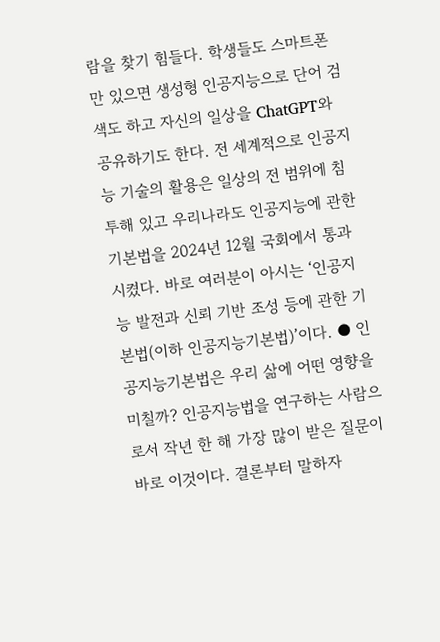람을 찾기 힘들다. 학생들도 스마트폰만 있으면 생성형 인공지능으로 단어 검색도 하고 자신의 일상을 ChatGPT와 공유하기도 한다. 전 세계적으로 인공지능 기술의 활용은 일상의 전 범위에 침투해 있고 우리나라도 인공지능에 관한 기본법을 2024년 12월 국회에서 통과시켰다. 바로 여러분이 아시는 ‘인공지능 발전과 신뢰 기반 조성 등에 관한 기본법(이하 인공지능기본법)’이다. ● 인공지능기본법은 우리 삶에 어떤 영향을 미칠까? 인공지능법을 연구하는 사람으로서 작년 한 해 가장 많이 받은 질문이 바로 이것이다. 결론부터 말하자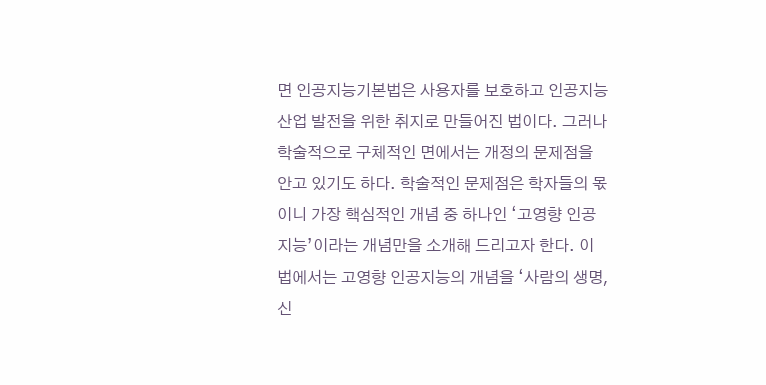면 인공지능기본법은 사용자를 보호하고 인공지능산업 발전을 위한 취지로 만들어진 법이다. 그러나 학술적으로 구체적인 면에서는 개정의 문제점을 안고 있기도 하다. 학술적인 문제점은 학자들의 몫이니 가장 핵심적인 개념 중 하나인 ‘고영향 인공지능’이라는 개념만을 소개해 드리고자 한다. 이 법에서는 고영향 인공지능의 개념을 ‘사람의 생명, 신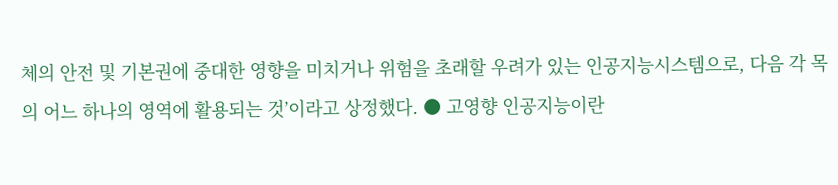체의 안전 및 기본권에 중대한 영향을 미치거나 위험을 초래할 우려가 있는 인공지능시스템으로, 다음 각 목의 어느 하나의 영역에 활용되는 것’이라고 상정했다. ● 고영향 인공지능이란